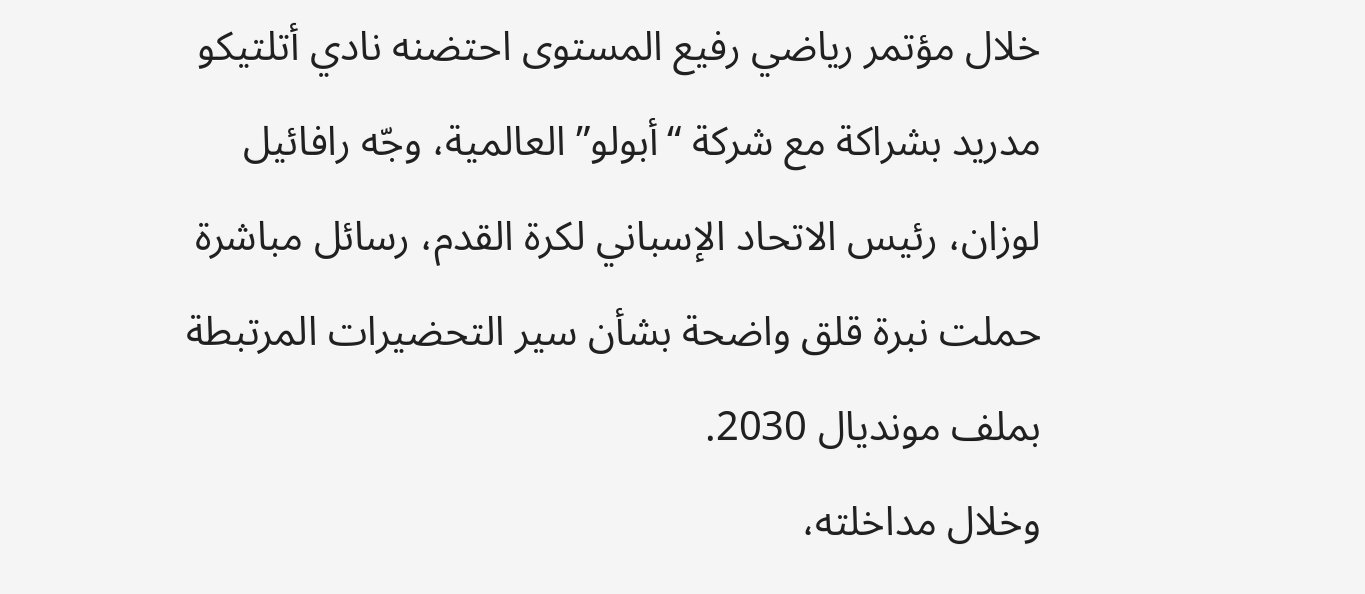خلال مؤتمر رياضي رفيع المستوى احتضنه نادي أتلتيكو مدريد بشراكة مع شركة “أبولو” العالمية، وجّه رافائيل لوزان، رئيس الاتحاد الإسباني لكرة القدم، رسائل مباشرة حملت نبرة قلق واضحة بشأن سير التحضيرات المرتبطة بملف مونديال 2030.
وخلال مداخلته،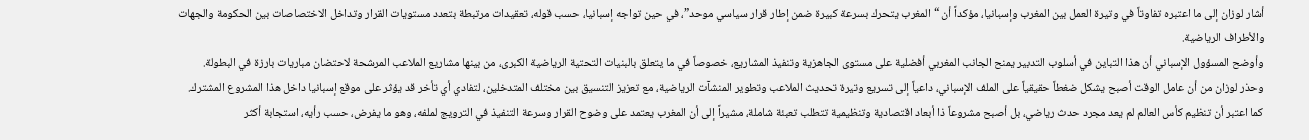أشار لوزان إلى ما اعتبره تفاوتاً في وتيرة العمل بين المغرب وإسبانيا، مؤكداً أن “المغرب يتحرك بسرعة كبيرة ضمن إطار قرار سياسي موحد”، في حين تواجه إسبانيا، حسب قوله، تعقيدات مرتبطة بتعدد مستويات القرار وتداخل الاختصاصات بين الحكومة والجهات والأطراف الرياضية.
وأوضح المسؤول الإسباني أن هذا التباين في أسلوب التدبير يمنح الجانب المغربي أفضلية على مستوى الجاهزية وتنفيذ المشاريع، خصوصاً في ما يتعلق بالبنيات التحتية الرياضية الكبرى، من بينها مشاريع الملاعب المرشحة لاحتضان مباريات بارزة في البطولة.
وحذر لوزان من أن عامل الوقت أصبح يشكل ضغطاً حقيقياً على الملف الإسباني، داعياً إلى تسريع وتيرة تحديث الملاعب وتطوير المنشآت الرياضية، مع تعزيز التنسيق بين مختلف المتدخلين، لتفادي أي تأخر قد يؤثر على موقع إسبانيا داخل هذا المشروع المشترك.
كما اعتبر أن تنظيم كأس العالم لم يعد مجرد حدث رياضي، بل أصبح مشروعاً ذا أبعاد اقتصادية وتنظيمية تتطلب تعبئة شاملة، مشيراً إلى أن المغرب يعتمد على وضوح القرار وسرعة التنفيذ في الترويج لملفه، وهو ما يفرض، حسب رأيه، استجابة أكثر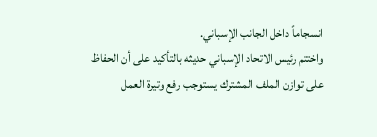انسجاماً داخل الجانب الإسباني.
واختتم رئيس الاتحاد الإسباني حديثه بالتأكيد على أن الحفاظ على توازن الملف المشترك يستوجب رفع وتيرة العمل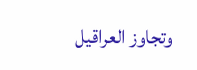وتجاوز العراقيل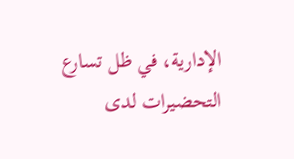الإدارية، في ظل تسارع التحضيرات لدى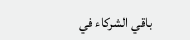باقي الشركاء في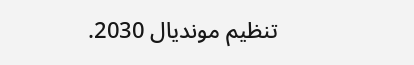تنظيم مونديال 2030.